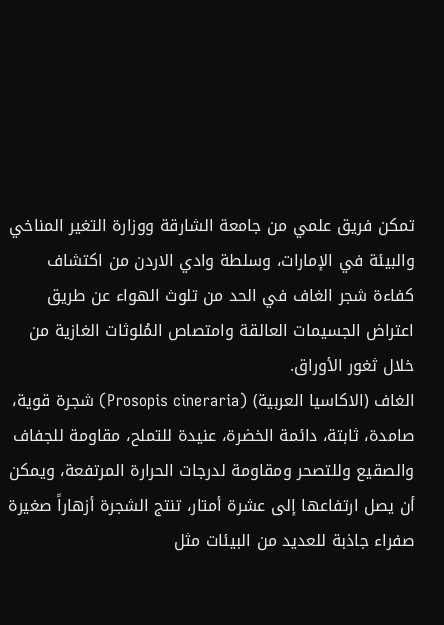تمكن فريق علمي من جامعة الشارقة ووزارة التغير المناخي والبيئة في الإمارات، وسلطة وادي الاردن من اكتشاف كفاءة شجر الغاف في الحد من تلوث الهواء عن طريق اعتراض الجسيمات العالقة وامتصاص المُلوثات الغازية من خلال ثغور الأوراق.
الغاف (الاكاسيا العربية) (Prosopis cineraria) شجرة قوية، صامدة، ثابتة، دائمة الخضرة، عنيدة للتملح، مقاومة للجفاف والصقيع وللتصحر ومقاومة لدرجات الحرارة المرتفعة، ويمكن أن يصل ارتفاعها إلى عشرة أمتار، تنتج الشجرة أزهاراً صغيرة صفراء جاذبة للعديد من البيئات مثل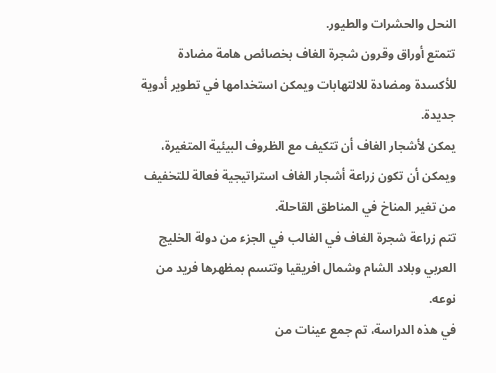النحل والحشرات والطيور.
تتمتع أوراق وقرون شجرة الغاف بخصائص هامة مضادة للأكسدة ومضادة للالتهابات ويمكن استخدامها في تطوير أدوية جديدة.
يمكن لأشجار الغاف أن تتكيف مع الظروف البيئية المتغيرة، ويمكن أن تكون زراعة أشجار الغاف استراتيجية فعالة للتخفيف من تغير المناخ في المناطق القاحلة.
تتم زراعة شجرة الغاف في الغالب في الجزء من دولة الخليج العربي وبلاد الشام وشمال افريقيا وتتسم بمظهرها فريد من نوعه.
في هذه الدراسة، تم جمع عينات من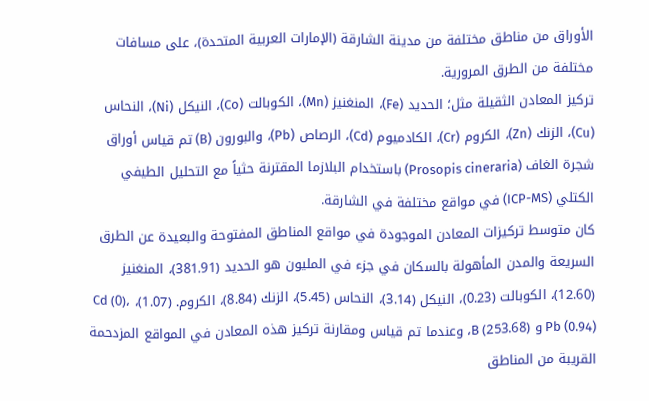الأوراق من مناطق مختلفة من مدينة الشارقة (الإمارات العربية المتحدة)، على مسافات مختلفة من الطرق المرورية.
تركيز المعادن الثقيلة مثل؛ الحديد (Fe)، المنغنيز (Mn)، الكوبالت (Co)، النيكل (Ni)، النحاس (Cu)، الزنك (Zn)، الكروم (Cr)، الكادميوم (Cd)، الرصاص (Pb)، والبورون (B) تم قياس أوراق شجرة الغاف (Prosopis cineraria) باستخدام البلازما المقترنة حثياً مع التحليل الطيفي الكتلي (ICP-MS) في مواقع مختلفة في الشارقة.
كان متوسط تركيزات المعادن الموجودة في مواقع المناطق المفتوحة والبعيدة عن الطرق السريعة والمدن المأهولة بالسكان في جزء في المليون هو الحديد (381.91)، المنغنيز (12.60)، الكوبالت (0.23)، النيكل (3.14)، النحاس (5.45)، الزنك (8.84)، الكروم. (1.07)، Cd (0)، Pb (0.94) و B (253.68)، وعندما تم قياس ومقارنة تركيز هذه المعادن في المواقع المزدحمة القريبة من المناطق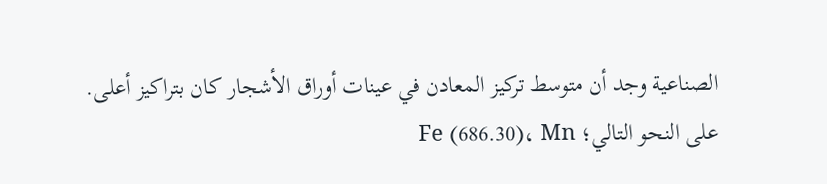الصناعية وجد أن متوسط تركيز المعادن في عينات أوراق الأشجار كان بتراكيز أعلى.
على النحو التالي؛ Fe (686.30)، Mn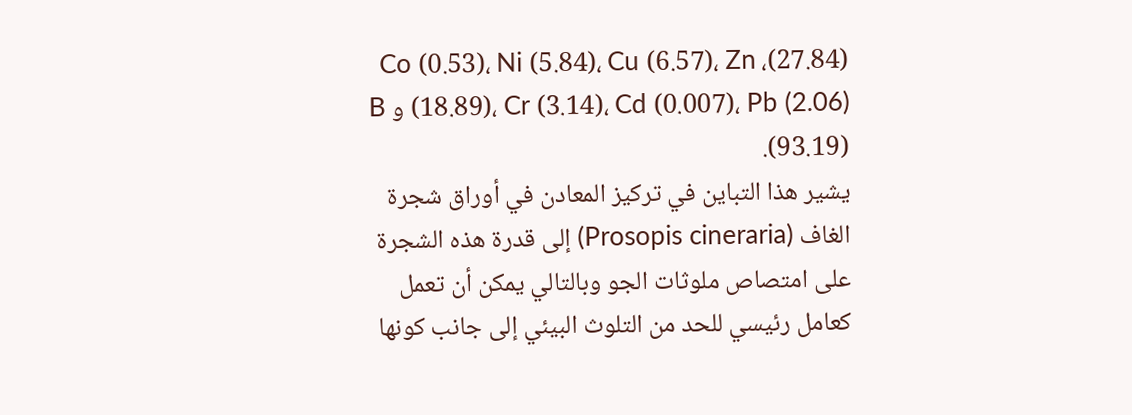(27.84)، Co (0.53)، Ni (5.84)، Cu (6.57)، Zn (18.89)، Cr (3.14)، Cd (0.007)، Pb (2.06) و B (93.19).
يشير هذا التباين في تركيز المعادن في أوراق شجرة الغاف (Prosopis cineraria) إلى قدرة هذه الشجرة على امتصاص ملوثات الجو وبالتالي يمكن أن تعمل كعامل رئيسي للحد من التلوث البيئي إلى جانب كونها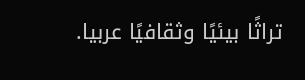تراثًا بيئيًا وثقافيًا عربيا.